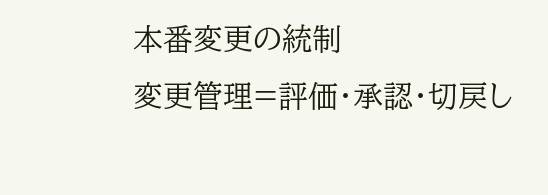本番変更の統制
変更管理=評価・承認・切戻し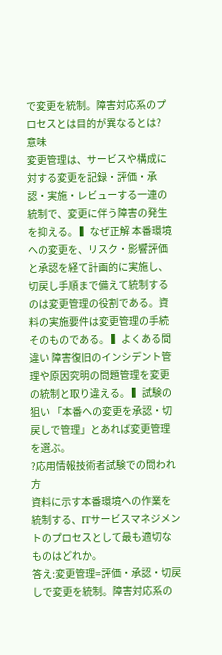で変更を統制。障害対応系のプロセスとは目的が異なるとは?
意味
変更管理は、サービスや構成に対する変更を記録・評価・承認・実施・レビューする一連の統制で、変更に伴う障害の発生を抑える。 ▍なぜ正解 本番環境への変更を、リスク・影響評価と承認を経て計画的に実施し、切戻し手順まで備えて統制するのは変更管理の役割である。資料の実施要件は変更管理の手続そのものである。 ▍よくある間違い 障害復旧のインシデント管理や原因究明の問題管理を変更の統制と取り違える。 ▍試験の狙い 「本番への変更を承認・切戻しで管理」とあれば変更管理を選ぶ。
?応用情報技術者試験での問われ方
資料に示す本番環境への作業を統制する、ITサービスマネジメントのプロセスとして最も適切なものはどれか。
答え:変更管理=評価・承認・切戻しで変更を統制。障害対応系の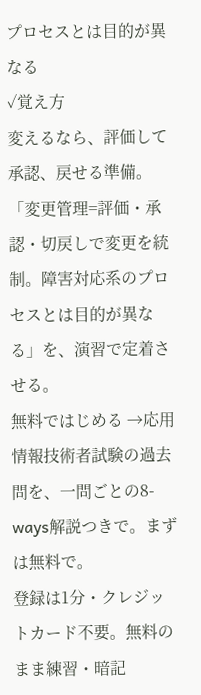プロセスとは目的が異なる
✓覚え方
変えるなら、評価して承認、戻せる準備。
「変更管理=評価・承認・切戻しで変更を統制。障害対応系のプロセスとは目的が異なる」を、演習で定着させる。
無料ではじめる →応用情報技術者試験の過去問を、一問ごとの8-ways解説つきで。まずは無料で。
登録は1分・クレジットカード不要。無料のまま練習・暗記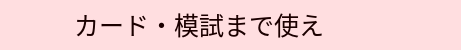カード・模試まで使え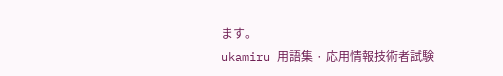ます。
ukamiru 用語集 · 応用情報技術者試験